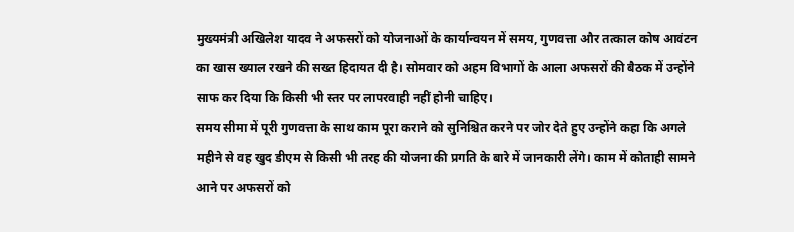मुख्यमंत्री अखिलेश यादव ने अफसरों को योजनाओं के कार्यान्वयन में समय, गुणवत्ता और तत्काल कोष आवंटन का खास ख्याल रखने की सख्त हिदायत दी है। सोमवार को अहम विभागों के आला अफसरों की बैठक में उन्होंने साफ कर दिया कि किसी भी स्तर पर लापरवाही नहीं होनी चाहिए।
समय सीमा में पूरी गुणवत्ता के साथ काम पूरा कराने को सुनिश्चित करने पर जोर देते हुए उन्होंने कहा कि अगले महीने से वह खुद डीएम से किसी भी तरह की योजना की प्रगति के बारे में जानकारी लेंगे। काम में कोताही सामने आने पर अफसरों को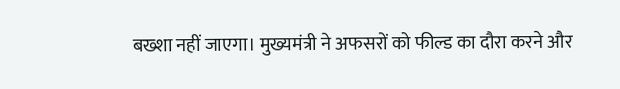बख्शा नहीं जाएगा। मुख्यमंत्री ने अफसरों को फील्ड का दौरा करने और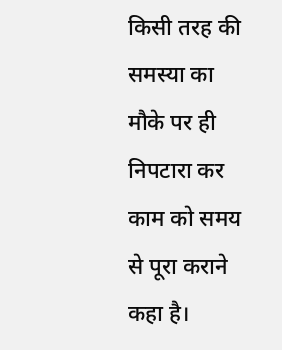किसी तरह की समस्या का मौके पर ही निपटारा कर काम को समय से पूरा कराने कहा है।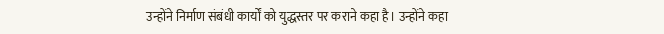उन्होंने निर्माण संबंधी कार्यों को युद्धस्तर पर कराने कहा है। उन्होंने कहा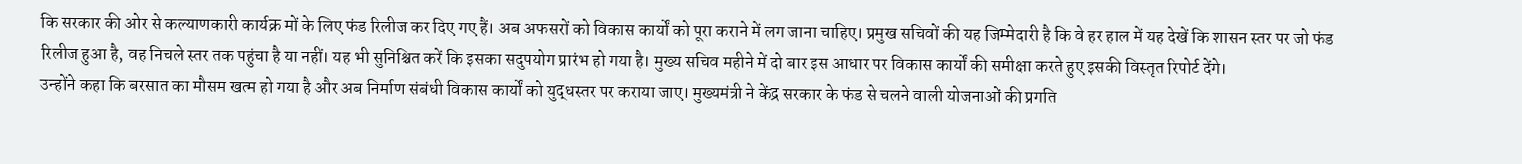कि सरकार की ओर से कल्याणकारी कार्यक्र मों के लिए फंड रिलीज कर दिए गए हैं। अब अफसरों को विकास कार्यों को पूरा कराने में लग जाना चाहिए। प्रमुख सचिवों की यह जिम्मेदारी है कि वे हर हाल में यह देखें कि शासन स्तर पर जो फंड रिलीज हुआ है, वह निचले स्तर तक पहुंचा है या नहीं। यह भी सुनिश्चित करें कि इसका सदुपयोग प्रारंभ हो गया है। मुख्य सचिव महीने में दो बार इस आधार पर विकास कार्यों की समीक्षा करते हुए इसकी विस्तृत रिपोर्ट देंगे।
उन्होंने कहा कि बरसात का मौसम खत्म हो गया है और अब निर्माण संबंधी विकास कार्यों को युद्धस्तर पर कराया जाए। मुख्यमंत्री ने केंद्र सरकार के फंड से चलने वाली योजनाओं की प्रगति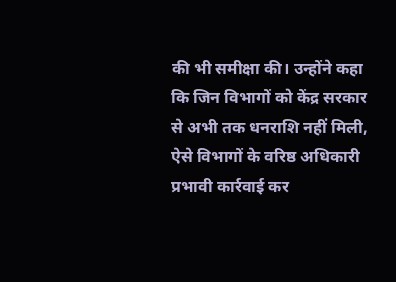की भी समीक्षा की। उन्होंने कहा कि जिन विभागों को केंद्र सरकार से अभी तक धनराशि नहीं मिली, ऐसे विभागों के वरिष्ठ अधिकारी प्रभावी कार्रवाई कर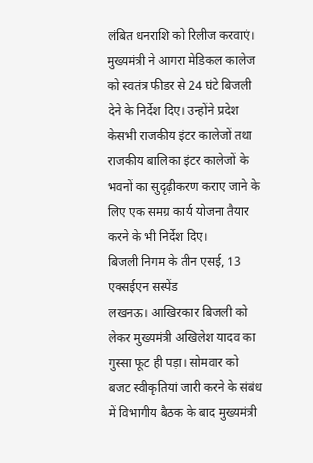लंबित धनराशि को रिलीज करवाएं।
मुख्यमंत्री ने आगरा मेडिकल कालेज को स्वतंत्र फीडर से 24 घंटे बिजली देने के निर्देश दिए। उन्होंने प्रदेश केसभी राजकीय इंटर कालेजों तथा राजकीय बालिका इंटर कालेजों के भवनों का सुदृढ़ीकरण कराए जाने के लिए एक समग्र कार्य योजना तैयार करने के भी निर्देश दिए।
बिजली निगम के तीन एसई, 13 एक्सईएन सस्पेंड
लखनऊ। आखिरकार बिजली को लेकर मुख्यमंत्री अखिलेश यादव का गुस्सा फूट ही पड़ा। सोमवार को बजट स्वीकृतियां जारी करने के संबंध में विभागीय बैठक के बाद मुख्यमंत्री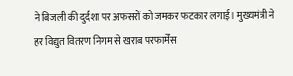ने बिजली की दुर्दशा पर अफसरों को जमकर फटकार लगाई। मुख्यमंत्री ने हर विद्युत वितरण निगम से खराब परफार्मेंस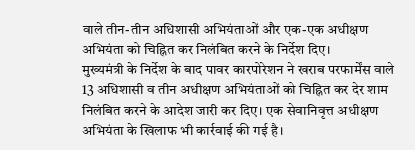वाले तीन-तीन अधिशासी अभियंताओं और एक-एक अधीक्षण अभियंता को चिह्नित कर निलंबित करने के निर्देश दिए।
मुख्यमंत्री के निर्देश के बाद पावर कारपोरेशन ने खराब परफार्मेंस वाले 13 अधिशासी व तीन अधीक्षण अभियंताओं को चिह्नित कर देर शाम निलंबित करने के आदेश जारी कर दिए। एक सेवानिवृत्त अधीक्षण अभियंता के खिलाफ भी कार्रवाई की गई है।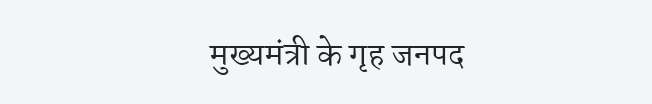मुख्यमंत्री के गृह जनपद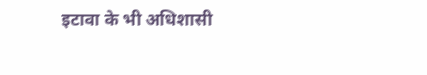इटावा के भी अधिशासी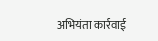अभियंता कार्रवाई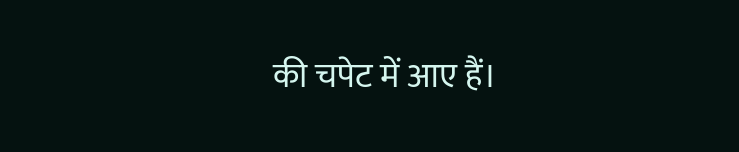की चपेट में आए हैं।